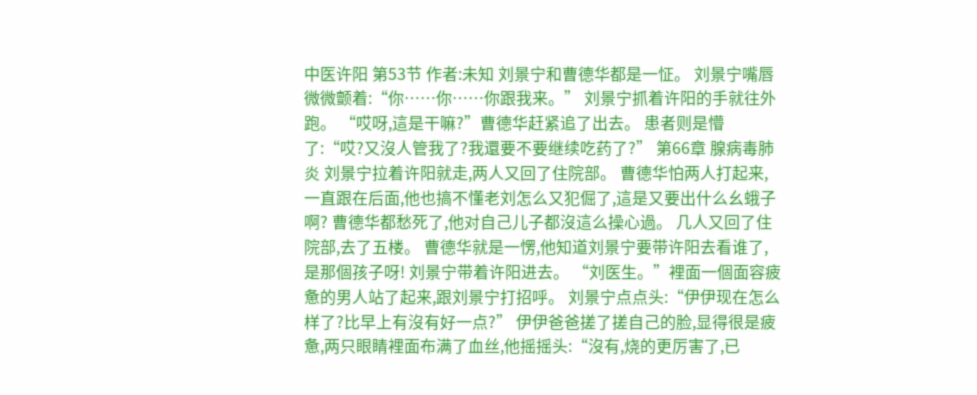中医许阳 第53节 作者:未知 刘景宁和曹德华都是一怔。 刘景宁嘴唇微微颤着:“你……你……你跟我来。” 刘景宁抓着许阳的手就往外跑。 “哎呀,這是干嘛?”曹德华赶紧追了出去。 患者则是懵了:“哎?又沒人管我了?我還要不要继续吃药了?” 第66章 腺病毒肺炎 刘景宁拉着许阳就走,两人又回了住院部。 曹德华怕两人打起来,一直跟在后面,他也搞不懂老刘怎么又犯倔了,這是又要出什么幺蛾子啊? 曹德华都愁死了,他对自己儿子都沒這么操心過。 几人又回了住院部,去了五楼。 曹德华就是一愣,他知道刘景宁要带许阳去看谁了,是那個孩子呀! 刘景宁带着许阳进去。 “刘医生。”裡面一個面容疲惫的男人站了起来,跟刘景宁打招呼。 刘景宁点点头:“伊伊现在怎么样了?比早上有沒有好一点?” 伊伊爸爸搓了搓自己的脸,显得很是疲惫,两只眼睛裡面布满了血丝,他摇摇头:“沒有,烧的更厉害了,已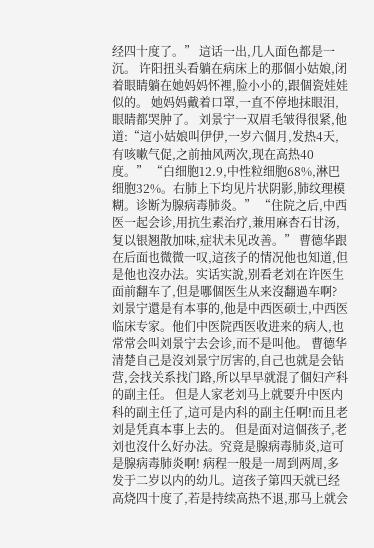经四十度了。” 這话一出,几人面色都是一沉。 许阳扭头看躺在病床上的那個小姑娘,闭着眼睛躺在她妈妈怀裡,脸小小的,跟個瓷娃娃似的。 她妈妈戴着口罩,一直不停地抹眼泪,眼睛都哭肿了。 刘景宁一双眉毛皱得很紧,他道:“這小姑娘叫伊伊,一岁六個月,发热4天,有咳嗽气促,之前抽风两次,现在高热40度。” “白细胞12.9,中性粒细胞68%,淋巴细胞32%。右肺上下均见片状阴影,肺纹理模糊。诊断为腺病毒肺炎。” “住院之后,中西医一起会诊,用抗生素治疗,兼用麻杏石甘汤,复以银翘散加味,症状未见改善。” 曹德华跟在后面也微微一叹,這孩子的情况他也知道,但是他也沒办法。实话实說,别看老刘在许医生面前翻车了,但是哪個医生从来沒翻過车啊? 刘景宁還是有本事的,他是中西医硕士,中西医临床专家。他们中医院西医收进来的病人,也常常会叫刘景宁去会诊,而不是叫他。 曹德华清楚自己是沒刘景宁厉害的,自己也就是会钻营,会找关系找门路,所以早早就混了個妇产科的副主任。 但是人家老刘马上就要升中医内科的副主任了,這可是内科的副主任啊!而且老刘是凭真本事上去的。 但是面对這個孩子,老刘也沒什么好办法。究竟是腺病毒肺炎,這可是腺病毒肺炎啊! 病程一般是一周到两周,多发于二岁以内的幼儿。這孩子第四天就已经高烧四十度了,若是持续高热不退,那马上就会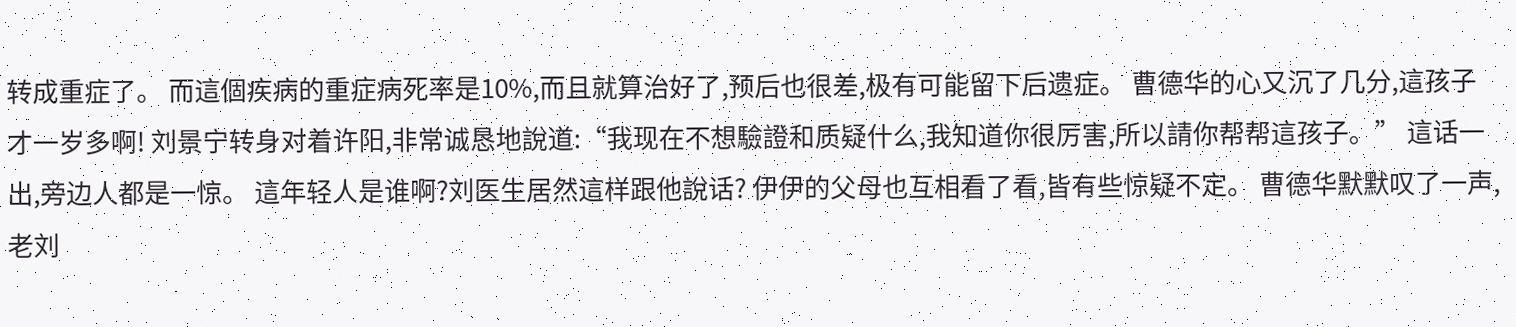转成重症了。 而這個疾病的重症病死率是10%,而且就算治好了,预后也很差,极有可能留下后遗症。 曹德华的心又沉了几分,這孩子才一岁多啊! 刘景宁转身对着许阳,非常诚恳地說道:“我现在不想驗證和质疑什么,我知道你很厉害,所以請你帮帮這孩子。” 這话一出,旁边人都是一惊。 這年轻人是谁啊?刘医生居然這样跟他說话? 伊伊的父母也互相看了看,皆有些惊疑不定。 曹德华默默叹了一声,老刘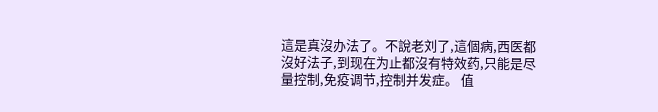這是真沒办法了。不說老刘了,這個病,西医都沒好法子,到现在为止都沒有特效药,只能是尽量控制,免疫调节,控制并发症。 值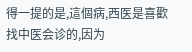得一提的是,這個病,西医是喜歡找中医会诊的,因为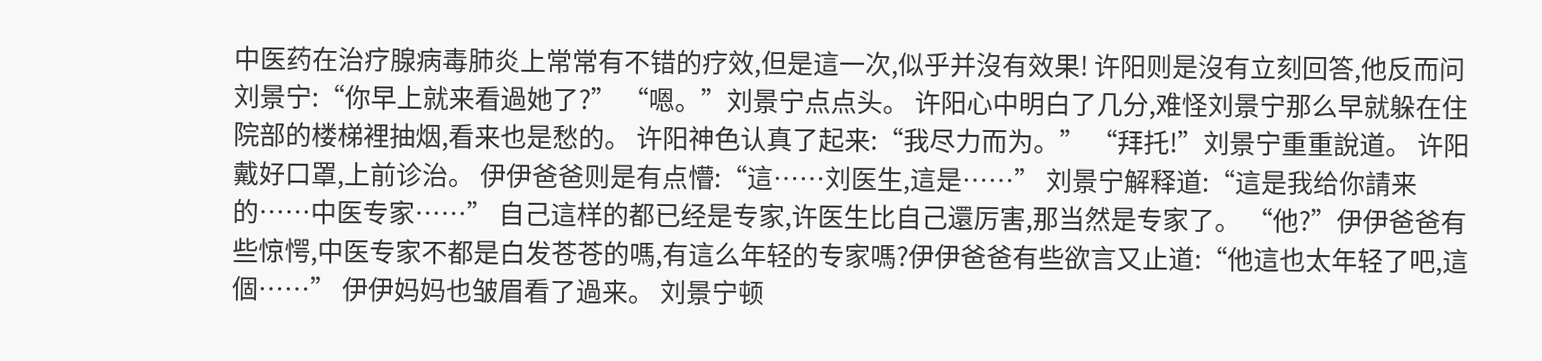中医药在治疗腺病毒肺炎上常常有不错的疗效,但是這一次,似乎并沒有效果! 许阳则是沒有立刻回答,他反而问刘景宁:“你早上就来看過她了?” “嗯。”刘景宁点点头。 许阳心中明白了几分,难怪刘景宁那么早就躲在住院部的楼梯裡抽烟,看来也是愁的。 许阳神色认真了起来:“我尽力而为。” “拜托!”刘景宁重重說道。 许阳戴好口罩,上前诊治。 伊伊爸爸则是有点懵:“這……刘医生,這是……” 刘景宁解释道:“這是我给你請来的……中医专家……” 自己這样的都已经是专家,许医生比自己還厉害,那当然是专家了。 “他?”伊伊爸爸有些惊愕,中医专家不都是白发苍苍的嗎,有這么年轻的专家嗎?伊伊爸爸有些欲言又止道:“他這也太年轻了吧,這個……” 伊伊妈妈也皱眉看了過来。 刘景宁顿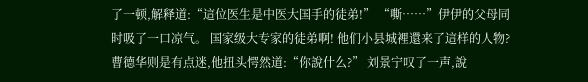了一顿,解释道:“這位医生是中医大国手的徒弟!” “嘶……”伊伊的父母同时吸了一口凉气。 国家级大专家的徒弟啊! 他们小县城裡還来了這样的人物? 曹德华则是有点迷,他扭头愕然道:“你說什么?” 刘景宁叹了一声,說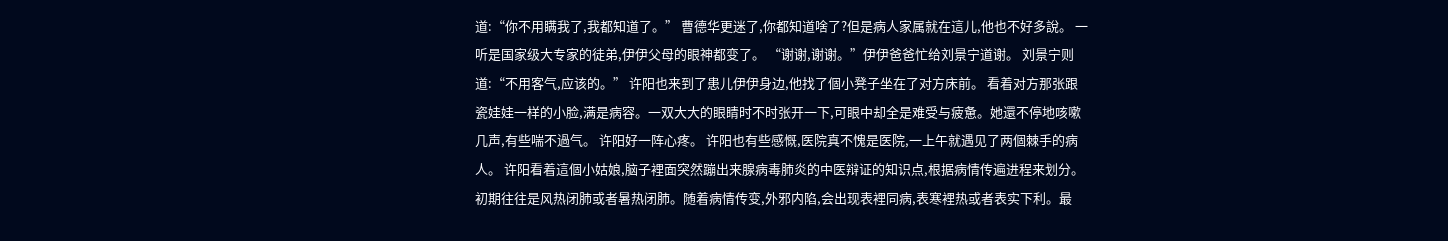道:“你不用瞒我了,我都知道了。” 曹德华更迷了,你都知道啥了?但是病人家属就在這儿,他也不好多說。 一听是国家级大专家的徒弟,伊伊父母的眼神都变了。 “谢谢,谢谢。”伊伊爸爸忙给刘景宁道谢。 刘景宁则道:“不用客气,应该的。” 许阳也来到了患儿伊伊身边,他找了個小凳子坐在了对方床前。 看着对方那张跟瓷娃娃一样的小脸,满是病容。一双大大的眼睛时不时张开一下,可眼中却全是难受与疲惫。她還不停地咳嗽几声,有些喘不過气。 许阳好一阵心疼。 许阳也有些感慨,医院真不愧是医院,一上午就遇见了两個棘手的病人。 许阳看着這個小姑娘,脑子裡面突然蹦出来腺病毒肺炎的中医辩证的知识点,根据病情传遍进程来划分。 初期往往是风热闭肺或者暑热闭肺。随着病情传变,外邪内陷,会出现表裡同病,表寒裡热或者表实下利。最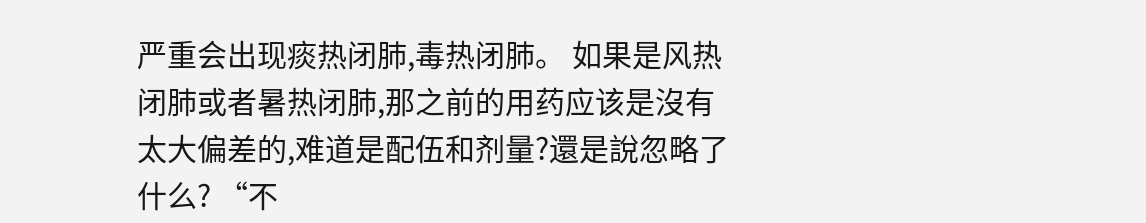严重会出现痰热闭肺,毒热闭肺。 如果是风热闭肺或者暑热闭肺,那之前的用药应该是沒有太大偏差的,难道是配伍和剂量?還是說忽略了什么? “不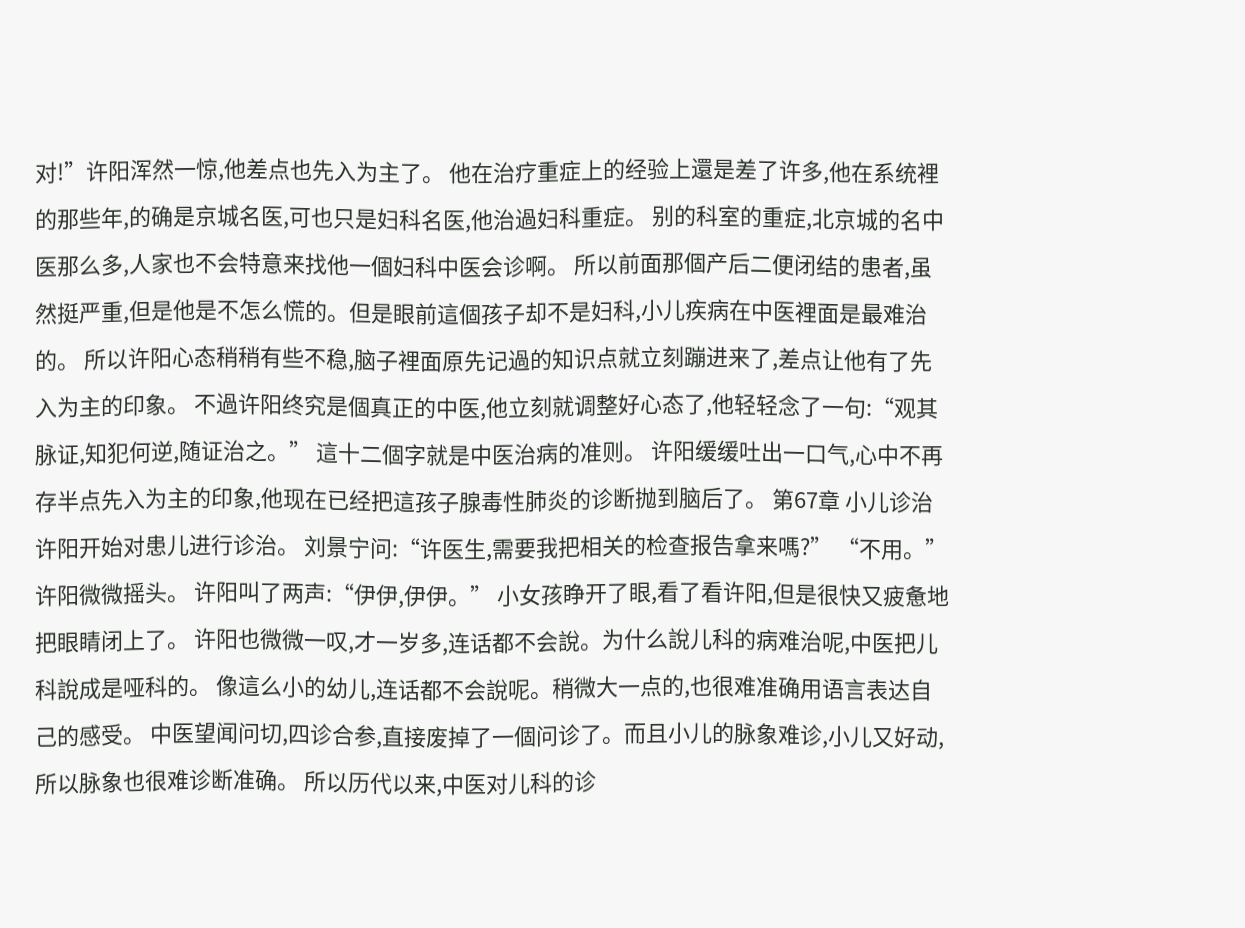对!”许阳浑然一惊,他差点也先入为主了。 他在治疗重症上的经验上還是差了许多,他在系统裡的那些年,的确是京城名医,可也只是妇科名医,他治過妇科重症。 别的科室的重症,北京城的名中医那么多,人家也不会特意来找他一個妇科中医会诊啊。 所以前面那個产后二便闭结的患者,虽然挺严重,但是他是不怎么慌的。但是眼前這個孩子却不是妇科,小儿疾病在中医裡面是最难治的。 所以许阳心态稍稍有些不稳,脑子裡面原先记過的知识点就立刻蹦进来了,差点让他有了先入为主的印象。 不過许阳终究是個真正的中医,他立刻就调整好心态了,他轻轻念了一句:“观其脉证,知犯何逆,随证治之。” 這十二個字就是中医治病的准则。 许阳缓缓吐出一口气,心中不再存半点先入为主的印象,他现在已经把這孩子腺毒性肺炎的诊断抛到脑后了。 第67章 小儿诊治 许阳开始对患儿进行诊治。 刘景宁问:“许医生,需要我把相关的检查报告拿来嗎?” “不用。”许阳微微摇头。 许阳叫了两声:“伊伊,伊伊。” 小女孩睁开了眼,看了看许阳,但是很快又疲惫地把眼睛闭上了。 许阳也微微一叹,才一岁多,连话都不会說。为什么說儿科的病难治呢,中医把儿科說成是哑科的。 像這么小的幼儿,连话都不会說呢。稍微大一点的,也很难准确用语言表达自己的感受。 中医望闻问切,四诊合参,直接废掉了一個问诊了。而且小儿的脉象难诊,小儿又好动,所以脉象也很难诊断准确。 所以历代以来,中医对儿科的诊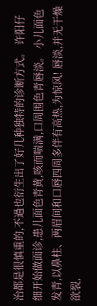治都是很慎重的,不過也衍生出了好几种独特的诊断方式。 许阳仔细开始做面诊,患儿面色青黄,咳而喘满,口周围色青唇淡。 小儿面色发青,以鼻柱、两眉间和口唇四周多伴有高热,为惊风! 唇淡,并无干燥欲裂,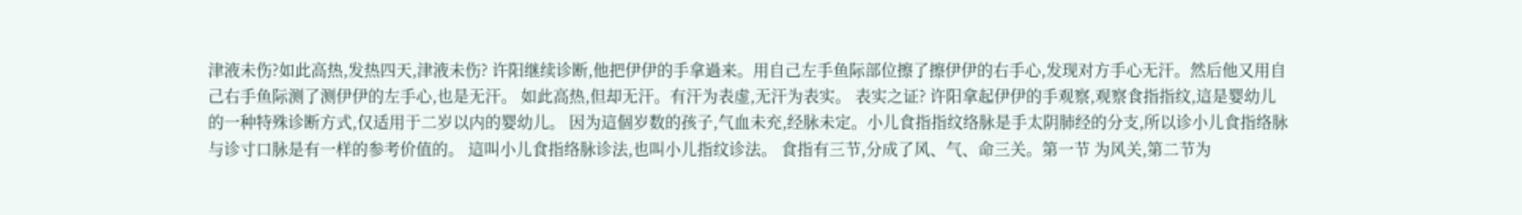津液未伤?如此高热,发热四天,津液未伤? 许阳继续诊断,他把伊伊的手拿過来。用自己左手鱼际部位擦了擦伊伊的右手心,发现对方手心无汗。然后他又用自己右手鱼际测了测伊伊的左手心,也是无汗。 如此高热,但却无汗。有汗为表虚,无汗为表实。 表实之证? 许阳拿起伊伊的手观察,观察食指指纹,這是婴幼儿的一种特殊诊断方式,仅适用于二岁以内的婴幼儿。 因为這個岁数的孩子,气血未充,经脉未定。小儿食指指纹络脉是手太阴肺经的分支,所以诊小儿食指络脉与诊寸口脉是有一样的参考价值的。 這叫小儿食指络脉诊法,也叫小儿指纹诊法。 食指有三节,分成了风、气、命三关。第一节 为风关,第二节为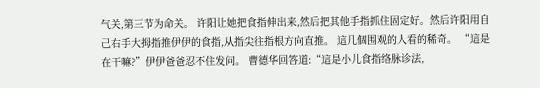气关,第三节为命关。 许阳让她把食指伸出来,然后把其他手指抓住固定好。然后许阳用自己右手大拇指推伊伊的食指,从指尖往指根方向直推。 這几個围观的人看的稀奇。 “這是在干嘛?”伊伊爸爸忍不住发问。 曹德华回答道:“這是小儿食指络脉诊法,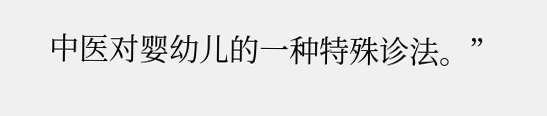中医对婴幼儿的一种特殊诊法。”